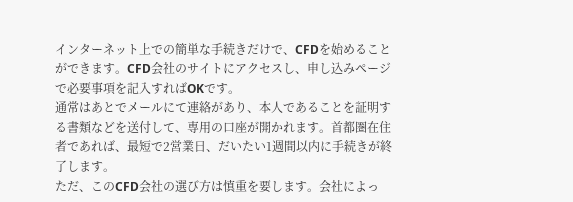インターネット上での簡単な手続きだけで、CFDを始めることができます。CFD会社のサイトにアクセスし、申し込みページで必要事項を記入すればOKです。
通常はあとでメールにて連絡があり、本人であることを証明する書類などを送付して、専用の口座が開かれます。首都圏在住者であれば、最短で2営業日、だいたい1週間以内に手続きが終了します。
ただ、このCFD会社の選び方は慎重を要します。会社によっ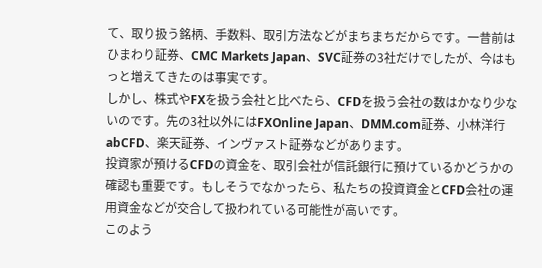て、取り扱う銘柄、手数料、取引方法などがまちまちだからです。一昔前はひまわり証券、CMC Markets Japan、SVC証券の3社だけでしたが、今はもっと増えてきたのは事実です。
しかし、株式やFXを扱う会社と比べたら、CFDを扱う会社の数はかなり少ないのです。先の3社以外にはFXOnline Japan、DMM.com証券、小林洋行 abCFD、楽天証券、インヴァスト証券などがあります。
投資家が預けるCFDの資金を、取引会社が信託銀行に預けているかどうかの確認も重要です。もしそうでなかったら、私たちの投資資金とCFD会社の運用資金などが交合して扱われている可能性が高いです。
このよう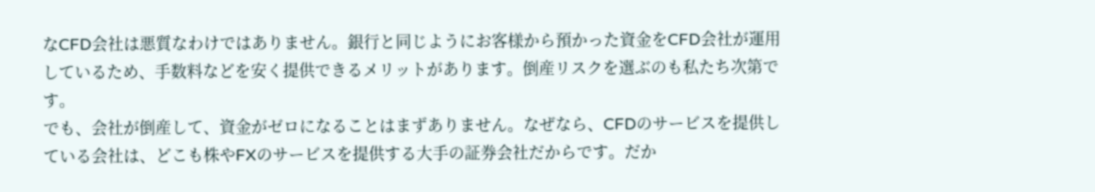なCFD会社は悪質なわけではありません。銀行と同じようにお客様から預かった資金をCFD会社が運用しているため、手数料などを安く提供できるメリットがあります。倒産リスクを選ぶのも私たち次第です。
でも、会社が倒産して、資金がゼロになることはまずありません。なぜなら、CFDのサービスを提供している会社は、どこも株やFXのサービスを提供する大手の証券会社だからです。だか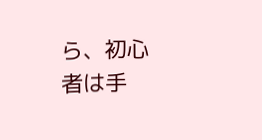ら、初心者は手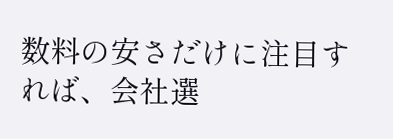数料の安さだけに注目すれば、会社選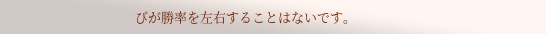びが勝率を左右することはないです。